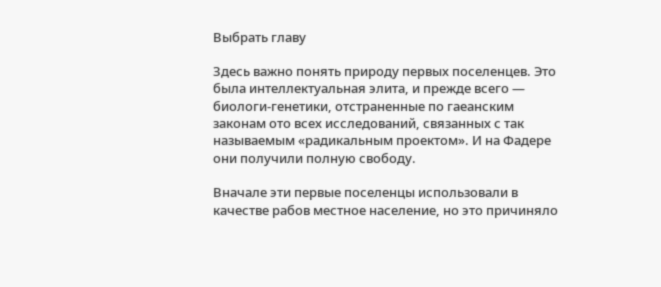Выбрать главу

Здесь важно понять природу первых поселенцев. Это была интеллектуальная элита, и прежде всего — биологи-генетики, отстраненные по гаеанским законам ото всех исследований, связанных с так называемым «радикальным проектом». И на Фадере они получили полную свободу.

Вначале эти первые поселенцы использовали в качестве рабов местное население, но это причиняло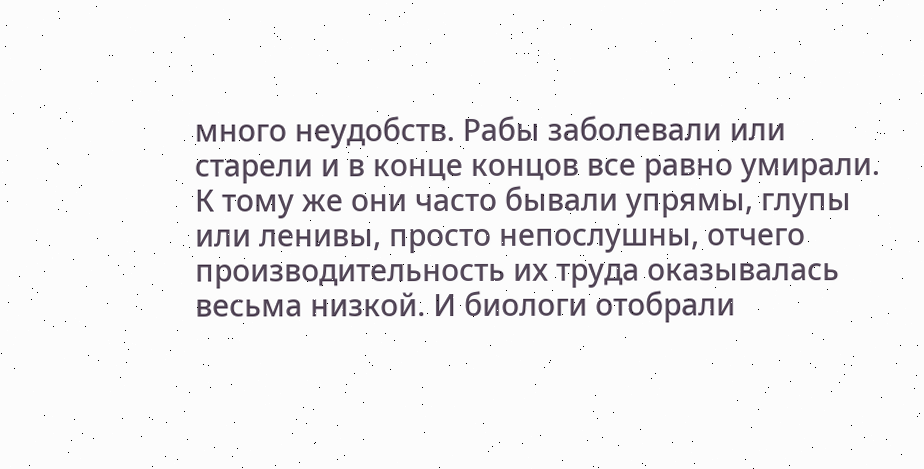много неудобств. Рабы заболевали или старели и в конце концов все равно умирали. К тому же они часто бывали упрямы, глупы или ленивы, просто непослушны, отчего производительность их труда оказывалась весьма низкой. И биологи отобрали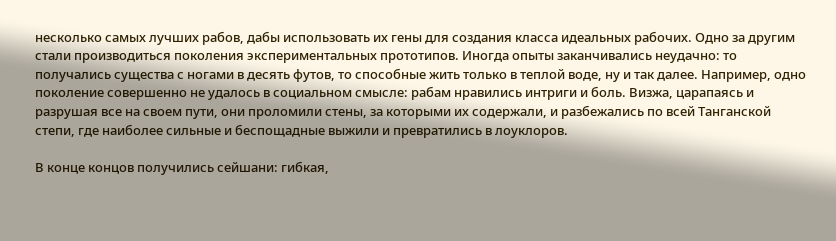несколько самых лучших рабов, дабы использовать их гены для создания класса идеальных рабочих. Одно за другим стали производиться поколения экспериментальных прототипов. Иногда опыты заканчивались неудачно: то получались существа с ногами в десять футов, то способные жить только в теплой воде, ну и так далее. Например, одно поколение совершенно не удалось в социальном смысле: рабам нравились интриги и боль. Визжа, царапаясь и разрушая все на своем пути, они проломили стены, за которыми их содержали, и разбежались по всей Танганской степи, где наиболее сильные и беспощадные выжили и превратились в лоуклоров.

В конце концов получились сейшани: гибкая,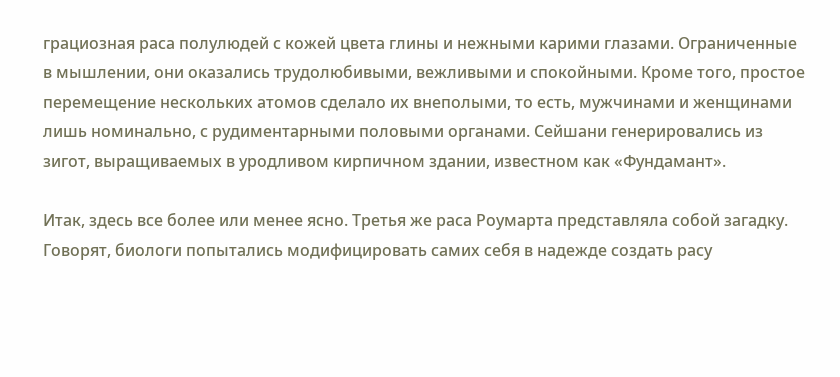грациозная раса полулюдей с кожей цвета глины и нежными карими глазами. Ограниченные в мышлении, они оказались трудолюбивыми, вежливыми и спокойными. Кроме того, простое перемещение нескольких атомов сделало их внеполыми, то есть, мужчинами и женщинами лишь номинально, с рудиментарными половыми органами. Сейшани генерировались из зигот, выращиваемых в уродливом кирпичном здании, известном как «Фундамант».

Итак, здесь все более или менее ясно. Третья же раса Роумарта представляла собой загадку. Говорят, биологи попытались модифицировать самих себя в надежде создать расу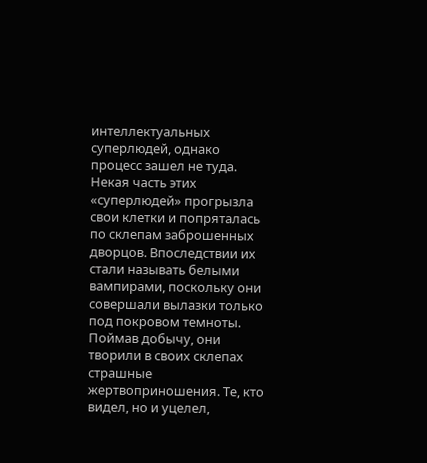интеллектуальных суперлюдей, однако процесс зашел не туда. Некая часть этих «суперлюдей» прогрызла свои клетки и попряталась по склепам заброшенных дворцов. Впоследствии их стали называть белыми вампирами, поскольку они совершали вылазки только под покровом темноты. Поймав добычу, они творили в своих склепах страшные жертвоприношения. Те, кто видел, но и уцелел,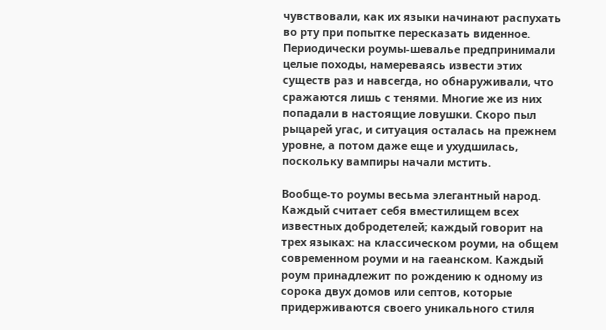чувствовали, как их языки начинают распухать во рту при попытке пересказать виденное. Периодически роумы-шевалье предпринимали целые походы, намереваясь извести этих существ раз и навсегда, но обнаруживали, что сражаются лишь с тенями. Многие же из них попадали в настоящие ловушки. Скоро пыл рыцарей угас, и ситуация осталась на прежнем уровне, а потом даже еще и ухудшилась, поскольку вампиры начали мстить.

Вообще-то роумы весьма элегантный народ. Каждый считает себя вместилищем всех известных добродетелей; каждый говорит на трех языках: на классическом роуми, на общем современном роуми и на гаеанском. Каждый роум принадлежит по рождению к одному из сорока двух домов или септов, которые придерживаются своего уникального стиля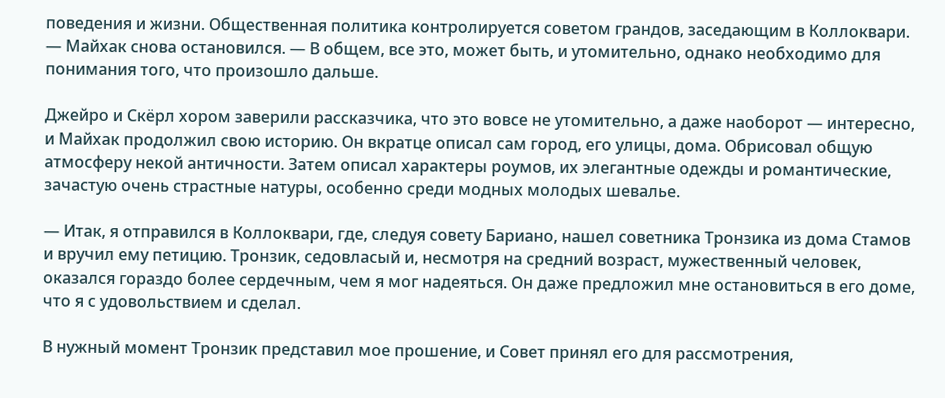поведения и жизни. Общественная политика контролируется советом грандов, заседающим в Коллоквари. — Майхак снова остановился. — В общем, все это, может быть, и утомительно, однако необходимо для понимания того, что произошло дальше.

Джейро и Скёрл хором заверили рассказчика, что это вовсе не утомительно, а даже наоборот — интересно, и Майхак продолжил свою историю. Он вкратце описал сам город, его улицы, дома. Обрисовал общую атмосферу некой античности. Затем описал характеры роумов, их элегантные одежды и романтические, зачастую очень страстные натуры, особенно среди модных молодых шевалье.

— Итак, я отправился в Коллоквари, где, следуя совету Бариано, нашел советника Тронзика из дома Стамов и вручил ему петицию. Тронзик, седовласый и, несмотря на средний возраст, мужественный человек, оказался гораздо более сердечным, чем я мог надеяться. Он даже предложил мне остановиться в его доме, что я с удовольствием и сделал.

В нужный момент Тронзик представил мое прошение, и Совет принял его для рассмотрения,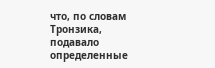что, по словам Тронзика, подавало определенные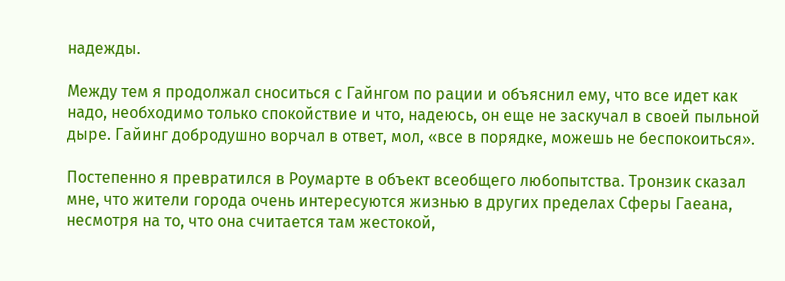надежды.

Между тем я продолжал сноситься с Гайнгом по рации и объяснил ему, что все идет как надо, необходимо только спокойствие и что, надеюсь, он еще не заскучал в своей пыльной дыре. Гайинг добродушно ворчал в ответ, мол, «все в порядке, можешь не беспокоиться».

Постепенно я превратился в Роумарте в объект всеобщего любопытства. Тронзик сказал мне, что жители города очень интересуются жизнью в других пределах Сферы Гаеана, несмотря на то, что она считается там жестокой,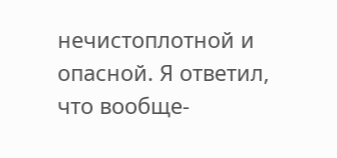нечистоплотной и опасной. Я ответил, что вообще-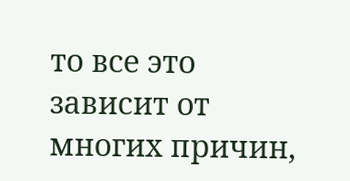то все это зависит от многих причин,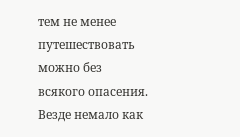тем не менее путешествовать можно без всякого опасения. Везде немало как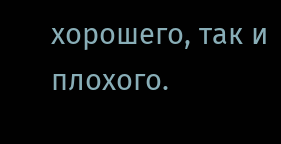хорошего, так и плохого.